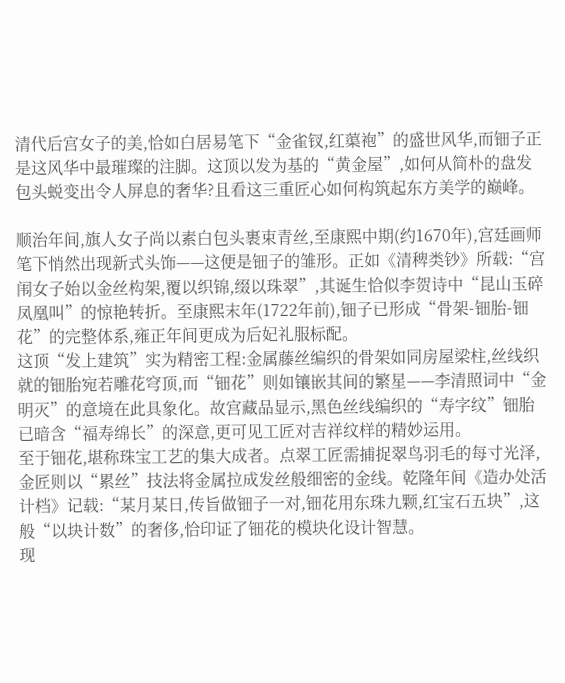清代后宫女子的美,恰如白居易笔下“金雀钗,红蕖袍”的盛世风华,而钿子正是这风华中最璀璨的注脚。这顶以发为基的“黄金屋”,如何从简朴的盘发包头蜕变出令人屏息的奢华?且看这三重匠心如何构筑起东方美学的巅峰。

顺治年间,旗人女子尚以素白包头裹束青丝,至康熙中期(约1670年),宫廷画师笔下悄然出现新式头饰——这便是钿子的雏形。正如《清稗类钞》所载:“宫闱女子始以金丝构架,覆以织锦,缀以珠翠”,其诞生恰似李贺诗中“昆山玉碎凤凰叫”的惊艳转折。至康熙末年(1722年前),钿子已形成“骨架-钿胎-钿花”的完整体系,雍正年间更成为后妃礼服标配。
这顶“发上建筑”实为精密工程:金属藤丝编织的骨架如同房屋梁柱,丝线织就的钿胎宛若雕花穹顶,而“钿花”则如镶嵌其间的繁星——李清照词中“金明灭”的意境在此具象化。故宫藏品显示,黑色丝线编织的“寿字纹”钿胎已暗含“福寿绵长”的深意,更可见工匠对吉祥纹样的精妙运用。
至于钿花,堪称珠宝工艺的集大成者。点翠工匠需捕捉翠鸟羽毛的每寸光泽,金匠则以“累丝”技法将金属拉成发丝般细密的金线。乾隆年间《造办处活计档》记载:“某月某日,传旨做钿子一对,钿花用东珠九颗,红宝石五块”,这般“以块计数”的奢侈,恰印证了钿花的模块化设计智慧。
现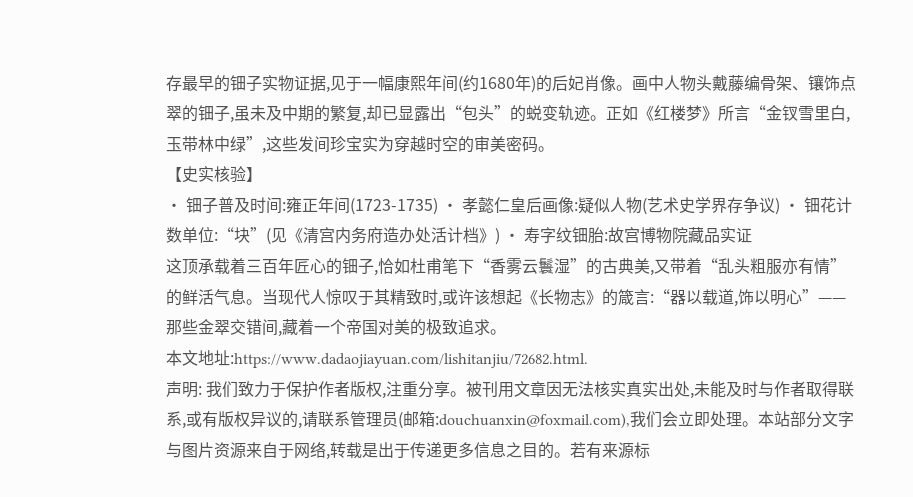存最早的钿子实物证据,见于一幅康熙年间(约1680年)的后妃肖像。画中人物头戴藤编骨架、镶饰点翠的钿子,虽未及中期的繁复,却已显露出“包头”的蜕变轨迹。正如《红楼梦》所言“金钗雪里白,玉带林中绿”,这些发间珍宝实为穿越时空的审美密码。
【史实核验】
• 钿子普及时间:雍正年间(1723-1735) • 孝懿仁皇后画像:疑似人物(艺术史学界存争议) • 钿花计数单位:“块”(见《清宫内务府造办处活计档》) • 寿字纹钿胎:故宫博物院藏品实证
这顶承载着三百年匠心的钿子,恰如杜甫笔下“香雾云鬟湿”的古典美,又带着“乱头粗服亦有情”的鲜活气息。当现代人惊叹于其精致时,或许该想起《长物志》的箴言:“器以载道,饰以明心”——那些金翠交错间,藏着一个帝国对美的极致追求。
本文地址:https://www.dadaojiayuan.com/lishitanjiu/72682.html.
声明: 我们致力于保护作者版权,注重分享。被刊用文章因无法核实真实出处,未能及时与作者取得联系,或有版权异议的,请联系管理员(邮箱:douchuanxin@foxmail.com),我们会立即处理。本站部分文字与图片资源来自于网络,转载是出于传递更多信息之目的。若有来源标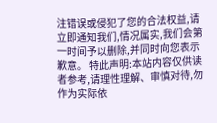注错误或侵犯了您的合法权益,请立即通知我们,情况属实,我们会第一时间予以删除,并同时向您表示歉意。 特此声明:本站内容仅供读者参考,请理性理解、审慎对待,勿作为实际依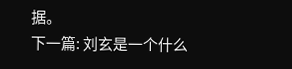据。
下一篇: 刘玄是一个什么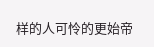样的人可怜的更始帝